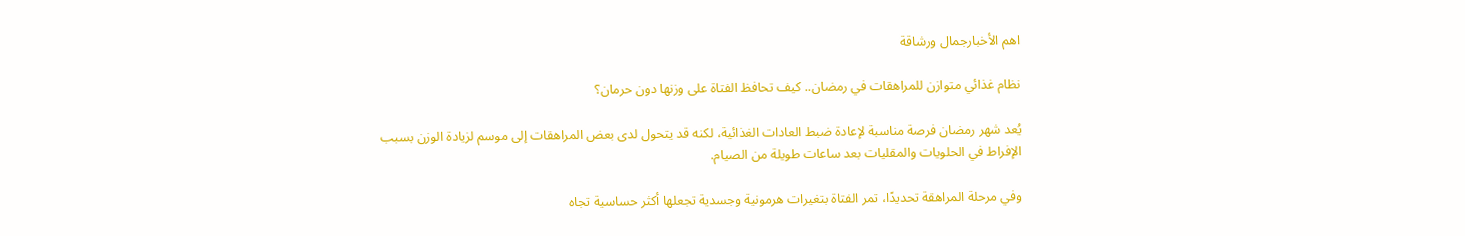اهم الأخبارجمال ورشاقة

نظام غذائي متوازن للمراهقات في رمضان.. كيف تحافظ الفتاة على وزنها دون حرمان؟

يُعد شهر رمضان فرصة مناسبة لإعادة ضبط العادات الغذائية، لكنه قد يتحول لدى بعض المراهقات إلى موسم لزيادة الوزن بسبب الإفراط في الحلويات والمقليات بعد ساعات طويلة من الصيام.

وفي مرحلة المراهقة تحديدًا، تمر الفتاة بتغيرات هرمونية وجسدية تجعلها أكثر حساسية تجاه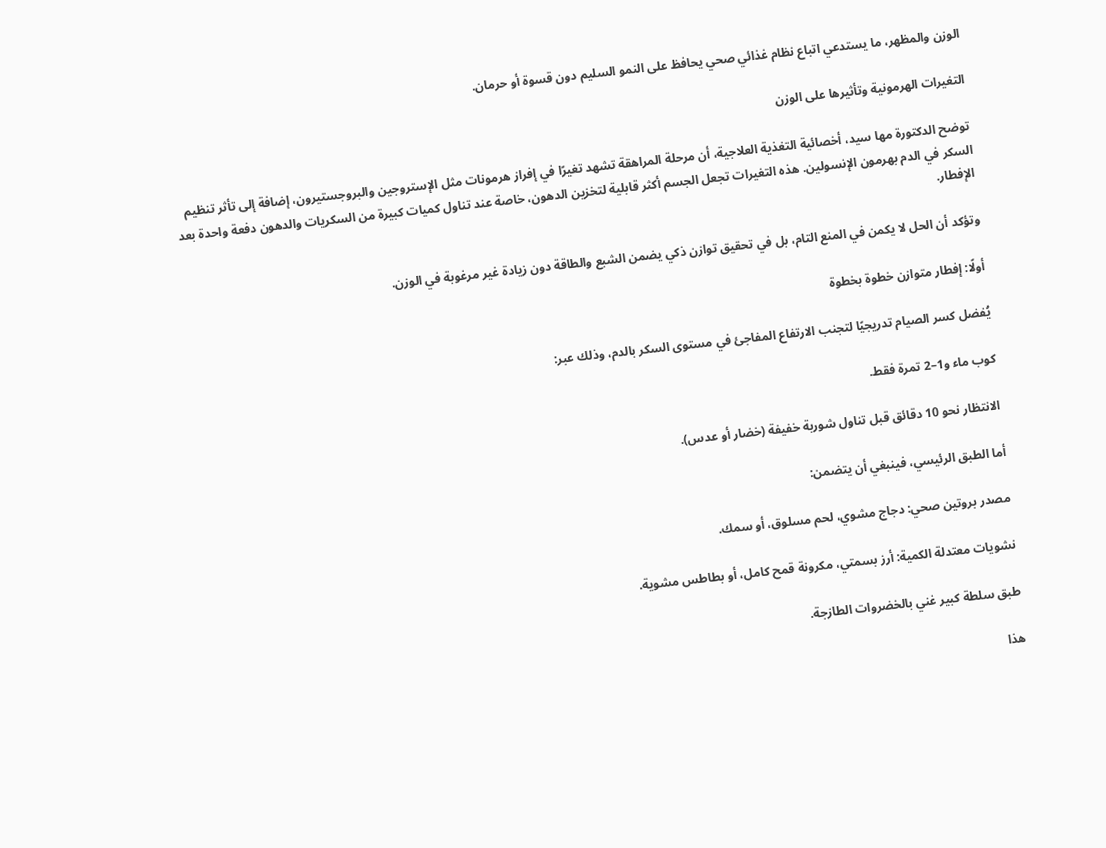الوزن والمظهر، ما يستدعي اتباع نظام غذائي صحي يحافظ على النمو السليم دون قسوة أو حرمان.

التغيرات الهرمونية وتأثيرها على الوزن

توضح الدكتورة مها سيد، أخصائية التغذية العلاجية، أن مرحلة المراهقة تشهد تغيرًا في إفراز هرمونات مثل الإستروجين والبروجستيرون، إضافة إلى تأثر تنظيم السكر في الدم بهرمون الإنسولين. هذه التغيرات تجعل الجسم أكثر قابلية لتخزين الدهون، خاصة عند تناول كميات كبيرة من السكريات والدهون دفعة واحدة بعد الإفطار.

وتؤكد أن الحل لا يكمن في المنع التام، بل في تحقيق توازن ذكي يضمن الشبع والطاقة دون زيادة غير مرغوبة في الوزن.

أولًا: إفطار متوازن خطوة بخطوة

يُفضل كسر الصيام تدريجيًا لتجنب الارتفاع المفاجئ في مستوى السكر بالدم، وذلك عبر:

كوب ماء و1–2 تمرة فقط.

الانتظار نحو 10 دقائق قبل تناول شوربة خفيفة (خضار أو عدس).

أما الطبق الرئيسي، فينبغي أن يتضمن:

مصدر بروتين صحي: دجاج مشوي، لحم مسلوق، أو سمك.

نشويات معتدلة الكمية: أرز بسمتي، مكرونة قمح كامل، أو بطاطس مشوية.

طبق سلطة كبير غني بالخضروات الطازجة.

هذا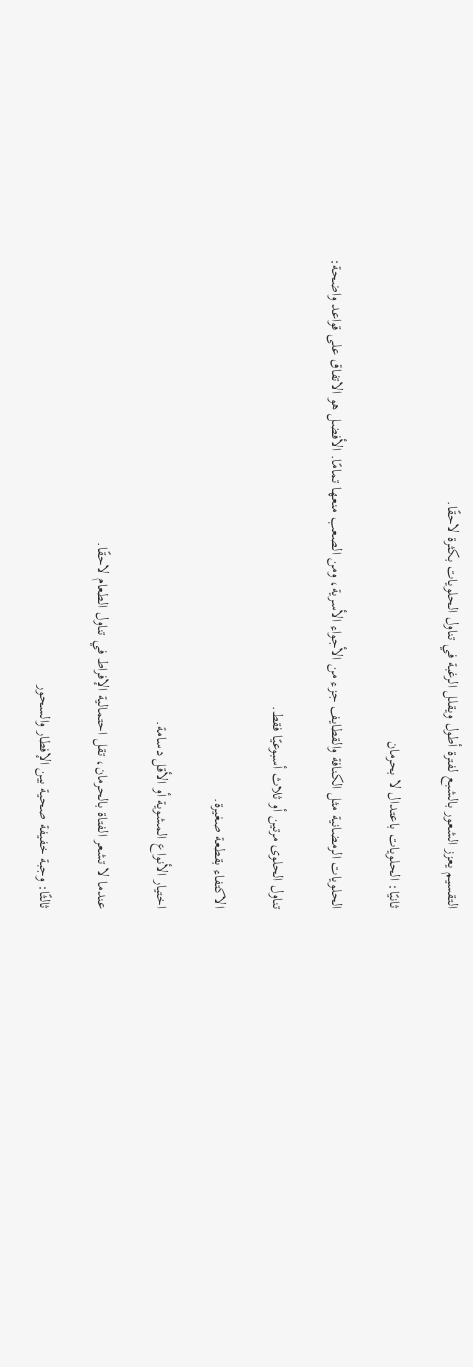التقسيم يعزز الشعور بالشبع لفترة أطول ويقلل الرغبة في تناول الحلويات بكثرة لاحقًا.

ثانيًا: الحلويات باعتدال لا بحرمان

الحلويات الرمضانية مثل الكنافة والقطايف جزء من الأجواء الأسرية، ومن الصعب منعها تمامًا. الأفضل هو الاتفاق على قواعد واضحة:

تناول الحلوى مرتين أو ثلاث أسبوعيًا فقط.

الاكتفاء بقطعة صغيرة.

اختيار الأنواع المشوية أو الأقل دسامة.

عندما لا تشعر الفتاة بالحرمان، تقل احتمالية الإفراط في تناول الطعام لاحقًا.

ثالثًا: وجبة خفيفة صحية بين الإفطار والسحور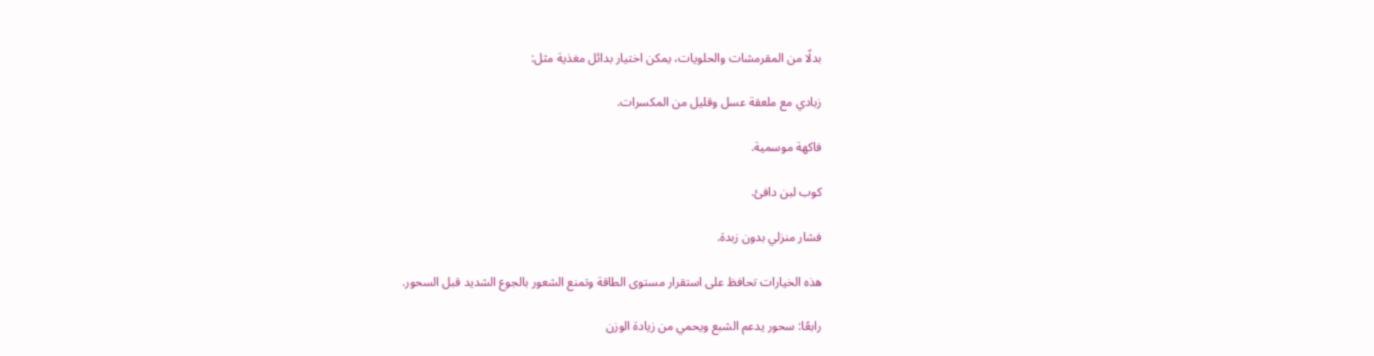بدلًا من المقرمشات والحلويات، يمكن اختيار بدائل مغذية مثل:

زبادي مع ملعقة عسل وقليل من المكسرات.

فاكهة موسمية.

كوب لبن دافئ.

فشار منزلي بدون زبدة.

هذه الخيارات تحافظ على استقرار مستوى الطاقة وتمنع الشعور بالجوع الشديد قبل السحور.

رابعًا: سحور يدعم الشبع ويحمي من زيادة الوزن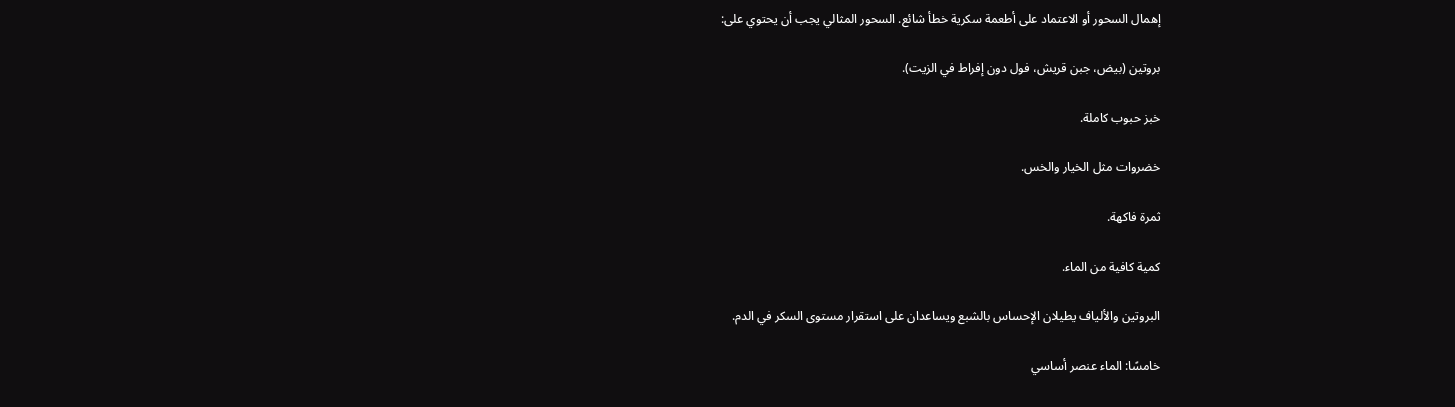إهمال السحور أو الاعتماد على أطعمة سكرية خطأ شائع. السحور المثالي يجب أن يحتوي على:

بروتين (بيض، جبن قريش، فول دون إفراط في الزيت).

خبز حبوب كاملة.

خضروات مثل الخيار والخس.

ثمرة فاكهة.

كمية كافية من الماء.

البروتين والألياف يطيلان الإحساس بالشبع ويساعدان على استقرار مستوى السكر في الدم.

خامسًا: الماء عنصر أساسي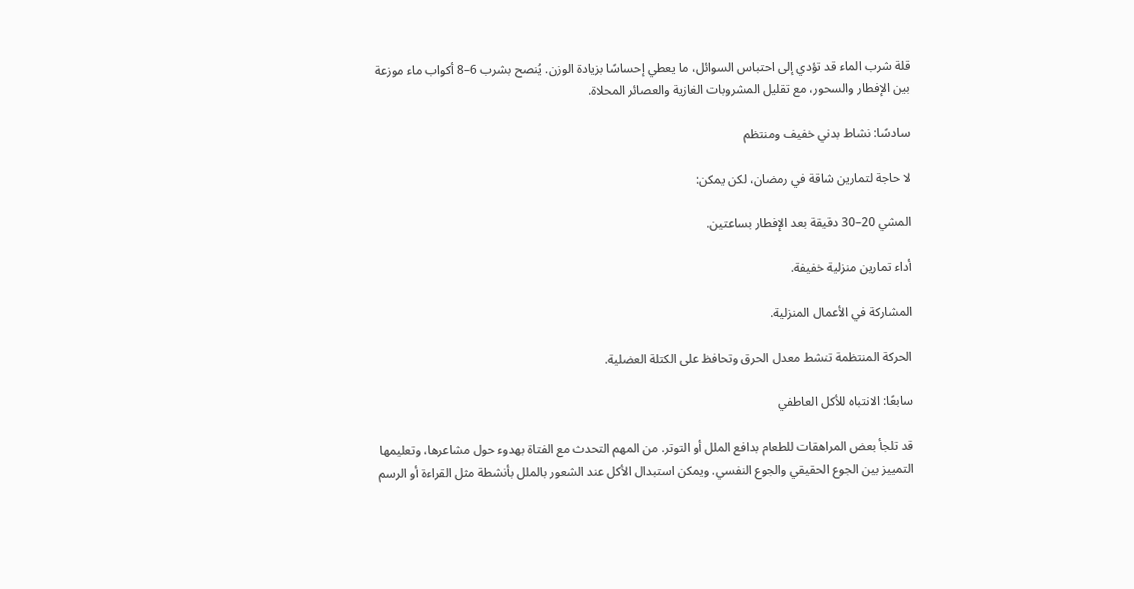قلة شرب الماء قد تؤدي إلى احتباس السوائل، ما يعطي إحساسًا بزيادة الوزن. يُنصح بشرب 6–8 أكواب ماء موزعة بين الإفطار والسحور، مع تقليل المشروبات الغازية والعصائر المحلاة.

سادسًا: نشاط بدني خفيف ومنتظم

لا حاجة لتمارين شاقة في رمضان، لكن يمكن:

المشي 20–30 دقيقة بعد الإفطار بساعتين.

أداء تمارين منزلية خفيفة.

المشاركة في الأعمال المنزلية.

الحركة المنتظمة تنشط معدل الحرق وتحافظ على الكتلة العضلية.

سابعًا: الانتباه للأكل العاطفي

قد تلجأ بعض المراهقات للطعام بدافع الملل أو التوتر. من المهم التحدث مع الفتاة بهدوء حول مشاعرها، وتعليمها التمييز بين الجوع الحقيقي والجوع النفسي. ويمكن استبدال الأكل عند الشعور بالملل بأنشطة مثل القراءة أو الرسم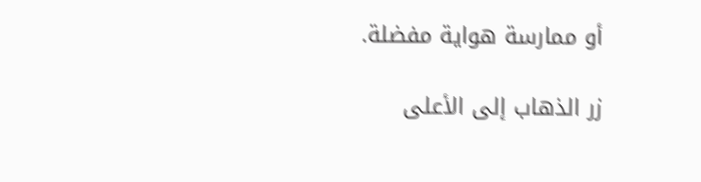أو ممارسة هواية مفضلة.

زر الذهاب إلى الأعلى